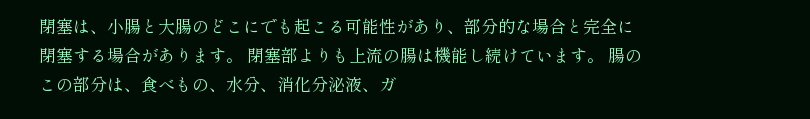閉塞は、小腸と大腸のどこにでも起こる可能性があり、部分的な場合と完全に閉塞する場合があります。 閉塞部よりも上流の腸は機能し続けています。 腸のこの部分は、食べもの、水分、消化分泌液、ガ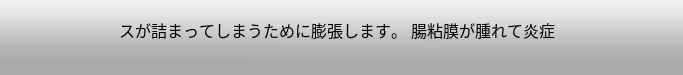スが詰まってしまうために膨張します。 腸粘膜が腫れて炎症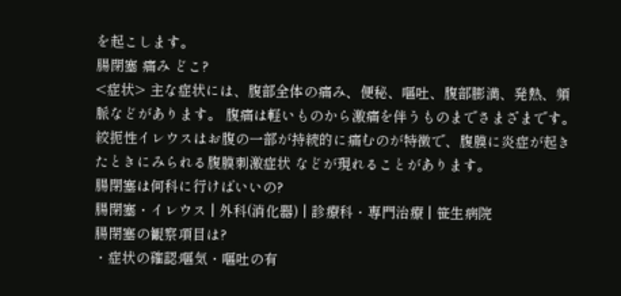を起こします。
腸閉塞 痛み どこ?
<症状> 主な症状には、腹部全体の痛み、便秘、嘔吐、腹部膨満、発熱、頻脈などがあります。 腹痛は軽いものから激痛を伴うものまでさまざまです。 絞扼性イレウスはお腹の一部が持続的に痛むのが特徴で、腹膜に炎症が起きたときにみられる腹膜刺激症状 などが現れることがあります。
腸閉塞は何科に行けばいいの?
腸閉塞・イレウス | 外科(消化器) | 診療科・専門治療 | 笹生病院
腸閉塞の観察項目は?
・症状の確認:嘔気・嘔吐の有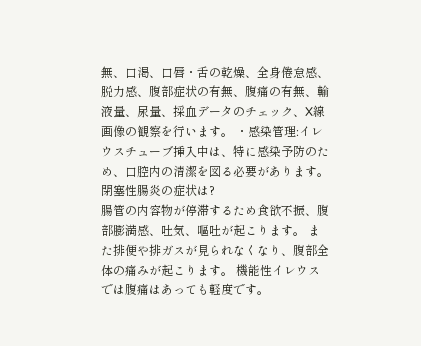無、口渇、口唇・舌の乾燥、全身倦怠感、脱力感、腹部症状の有無、腹痛の有無、輸液量、尿量、採血データのチェック、X線画像の観察を行います。 ・感染管理:イレウスチューブ挿入中は、特に感染予防のため、口腔内の清潔を図る必要があります。
閉塞性腸炎の症状は?
腸管の内容物が停滞するため食欲不振、腹部膨満感、吐気、嘔吐が起こります。 また排便や排ガスが見られなくなり、腹部全体の痛みが起こります。 機能性イレウスでは腹痛はあっても軽度です。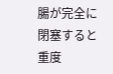腸が完全に閉塞すると重度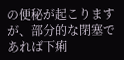の便秘が起こりますが、部分的な閉塞であれば下痢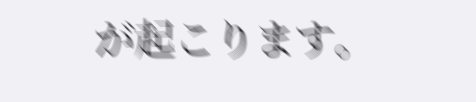が起こります。